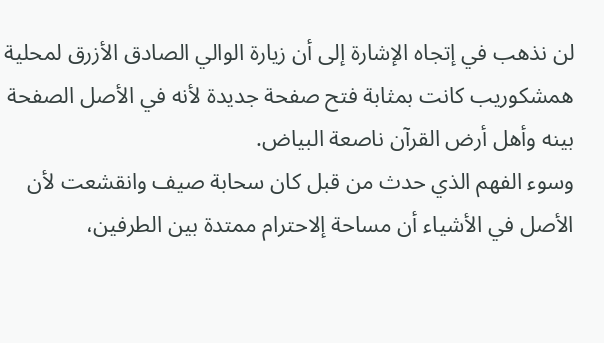لن نذهب في إتجاه الإشارة إلى أن زيارة الوالي الصادق الأزرق لمحلية همشكوريب كانت بمثابة فتح صفحة جديدة لأنه في الأصل الصفحة بينه وأهل أرض القرآن ناصعة البياض.
وسوء الفهم الذي حدث من قبل كان سحابة صيف وانقشعت لأن الأصل في الأشياء أن مساحة إلاحترام ممتدة بين الطرفين،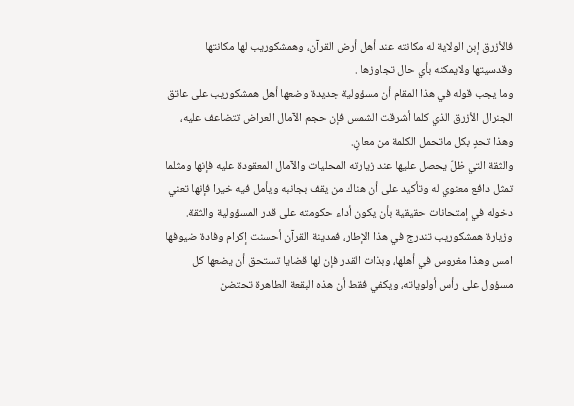فالأزرق إبن الولاية له مكانته عند أهل أرض القرآن، وهمشكوريب لها مكانتها وقدسيتها ولايمكنه بأي حال تجاوزها .
وما يجب قوله في هذا المقام أن مسؤولية جديدة وضعها أهل همشكوريب على عاتق الجنرال الأزرق الذي كلما أشرقت الشمس فإن حجم الآمال العراض تتضاعف عليه، وهذا تحدٍ بكل ماتحمل الكلمة من معانٍ.
والثقة التي ظلّ يحصل عليها عند زيارته المحليات والآمال المعقودة عليه فإنها ومثلما تمثل دافع معنوي له وتأكيد على أن هناك من يقف بجانبه ويأمل فيه خيرا فإنها تعني دخوله في إمتحانات حقيقية بأن يكون أداء حكومته على قدر المسؤولية والثقة.
وزيارة همشكوريب تندرج في هذا الإطار، فمدينة القرآن أحسنت إكرام وفادة ضيوفها امس وهذا مغروس في أهلها، وبذات القدر فإن لها قضايا تستحق أن يضعها كل مسؤول على رأس أولوياته، ويكفي فقط أن هذه البقعة الطاهرة تحتضن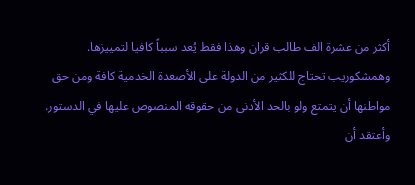أكثر من عشرة الف طالب قران وهذا فقط يُعد سبباً كافيا لتمييزها.
وهمشكوريب تحتاج للكثير من الدولة على الأصعدة الخدمية كافة ومن حق مواطنها أن يتمتع ولو بالحد الأدنى من حقوقه المنصوص عليها في الدستور.
وأعتقد أن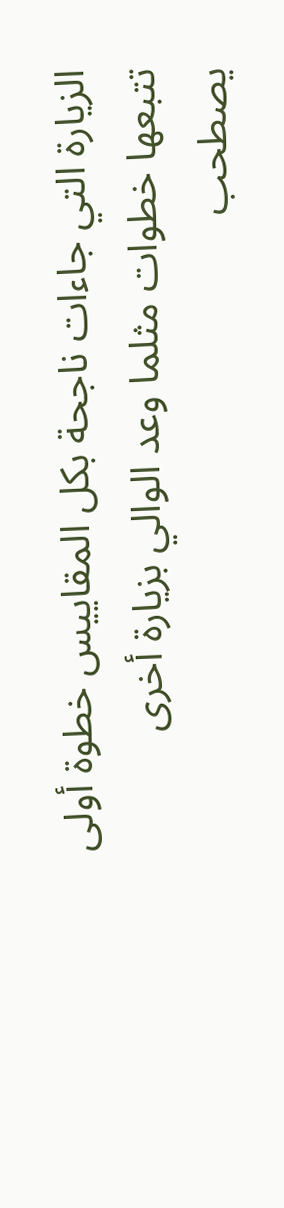الزيارة التي جاءات ناجحة بكل المقاييس خطوة أولى تتبعها خطوات مثلما وعد الوالي بزيارة أخرى يصطحب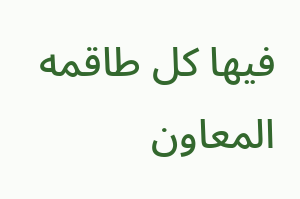فيها كل طاقمه المعاون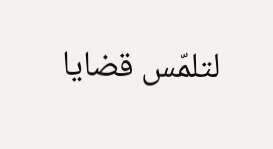لتلمّس قضايا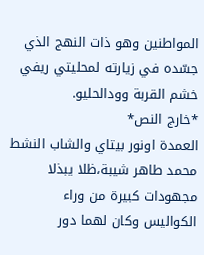المواطنين وهو ذات النهج الذي جسّده في زيارته لمحليتي ريفي خشم القربة وودالحليو.
*خارج النص*
العمدة اونور بيتاي والشاب النشط محمد طاهر شيبة،ظلا يبذلا مجهودات كبيرة من وراء الكواليس وكان لهما دور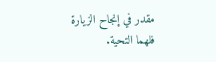مقدر في إنجاح الزيارة فلهما التحية.